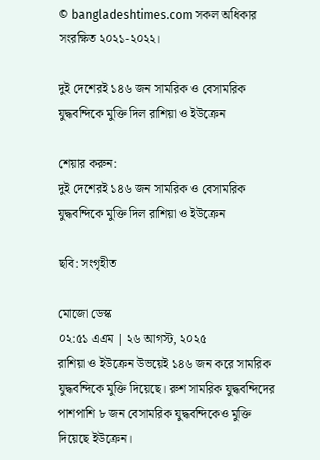© bangladeshtimes.com সকল অধিকার সংরক্ষিত ২০২১-২০২২।

দুই দেশেরই ১৪৬ জন সামরিক ও বেসামরিক যুদ্ধবন্দিকে মুক্তি দিল রাশিয়া ও ইউক্রেন

শেয়ার করুন:
দুই দেশেরই ১৪৬ জন সামরিক ও বেসামরিক যুদ্ধবন্দিকে মুক্তি দিল রাশিয়া ও ইউক্রেন

ছবি: সংগৃহীত

মোজো ডেস্ক
০২:৫১ এএম | ২৬ আগস্ট, ২০২৫
রাশিয়া ও ইউক্রেন উভয়েই ১৪৬ জন করে সামরিক যুদ্ধবন্দিকে মুক্তি দিয়েছে। রুশ সামরিক যুদ্ধবন্দিদের পাশপাশি ৮ জন বেসামরিক যুদ্ধবন্দিকেও মুক্তি দিয়েছে ইউক্রেন।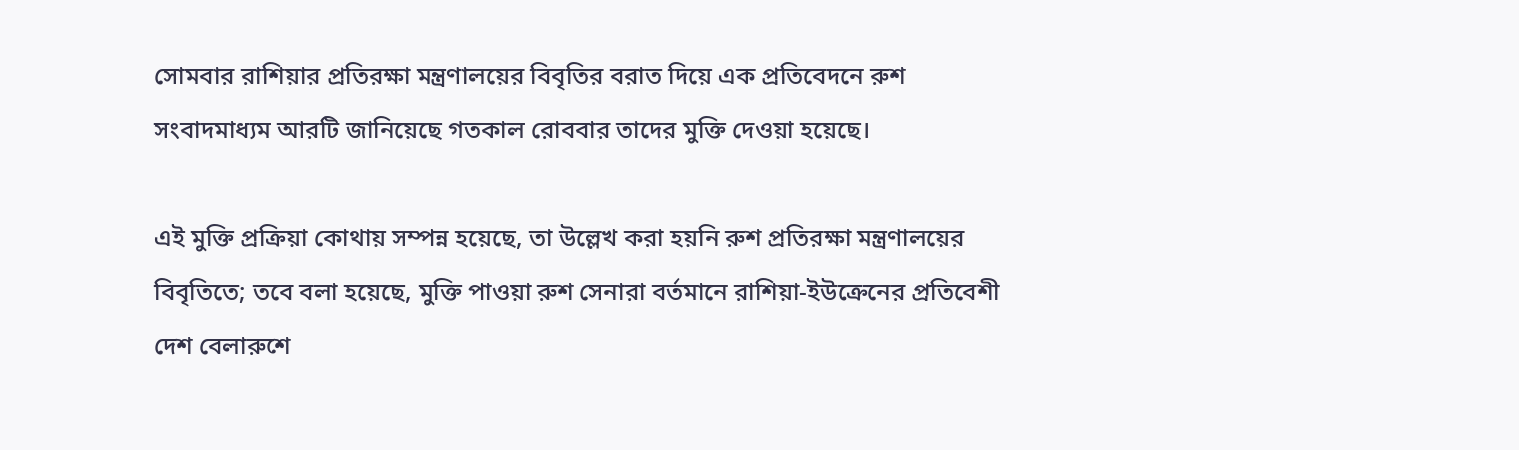সোমবার রাশিয়ার প্রতিরক্ষা মন্ত্রণালয়ের বিবৃতির বরাত দিয়ে এক প্রতিবেদনে রুশ সংবাদমাধ্যম আরটি জানিয়েছে গতকাল রোববার তাদের মুক্তি দেওয়া হয়েছে।

এই মুক্তি প্রক্রিয়া কোথায় সম্পন্ন হয়েছে, তা উল্লেখ করা হয়নি রুশ প্রতিরক্ষা মন্ত্রণালয়ের বিবৃতিতে; তবে বলা হয়েছে, মুক্তি পাওয়া রুশ সেনারা বর্তমানে রাশিয়া-ইউক্রেনের প্রতিবেশী দেশ বেলারুশে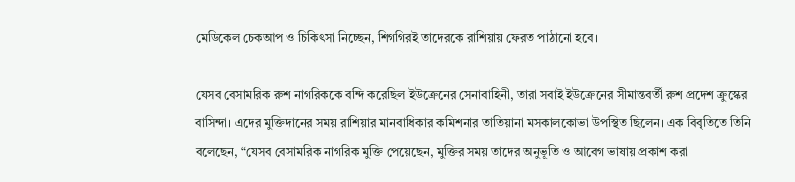মেডিকেল চেকআপ ও চিকিৎসা নিচ্ছেন, শিগগিরই তাদেরকে রাশিয়ায় ফেরত পাঠানো হবে।

যেসব বেসামরিক রুশ নাগরিককে বন্দি করেছিল ইউক্রেনের সেনাবাহিনী, তারা সবাই ইউক্রেনের সীমান্তবর্তী রুশ প্রদেশ ক্রুস্কের বাসিন্দা। এদের মুক্তিদানের সময় রাশিয়ার মানবাধিকার কমিশনার তাতিয়ানা মসকালকোভা উপস্থিত ছিলেন। এক বিবৃতিতে তিনি বলেছেন, “যেসব বেসামরিক নাগরিক মুক্তি পেয়েছেন, মুক্তির সময় তাদের অনুভূতি ও আবেগ ভাষায় প্রকাশ করা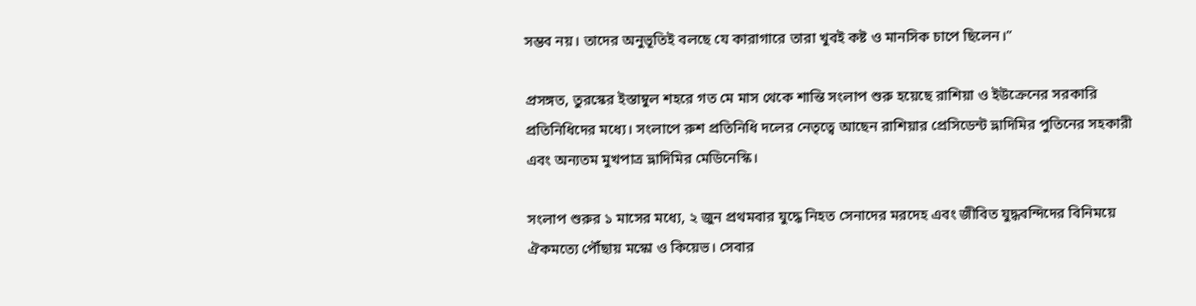সম্ভব নয়। তাদের অনুভূতিই বলছে যে কারাগারে তারা খুবই কষ্ট ও মানসিক চাপে ছিলেন।”

প্রসঙ্গত, তুরস্কের ইস্তাম্বুল শহরে গত মে মাস থেকে শান্তি সংলাপ শুরু হয়েছে রাশিয়া ও ইউক্রেনের সরকারি প্রতিনিধিদের মধ্যে। সংলাপে রুশ প্রতিনিধি দলের নেতৃত্বে আছেন রাশিয়ার প্রেসিডেন্ট ভ্লাদিমির পুতিনের সহকারী এবং অন্যতম মুখপাত্র ভ্লাদিমির মেডিনেস্কি।

সংলাপ শুরুর ১ মাসের মধ্যে, ২ জুন প্রথমবার যুদ্ধে নিহত সেনাদের মরদেহ এবং জীবিত যুদ্ধবন্দিদের বিনিময়ে ঐকমত্যে পৌঁছায় মস্কো ও কিয়েভ। সেবার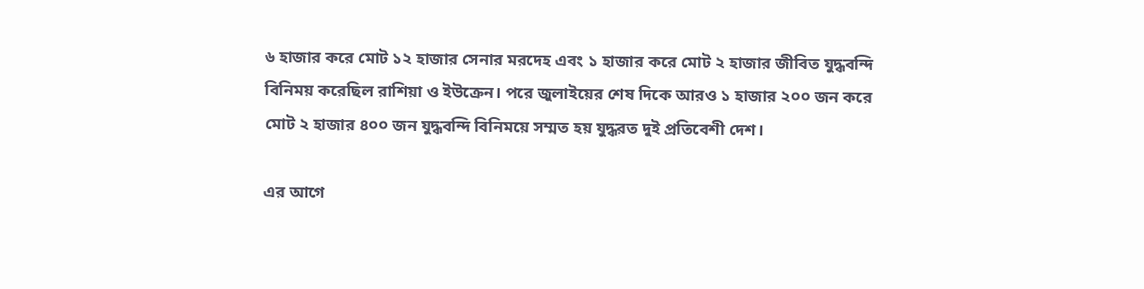৬ হাজার করে মোট ১২ হাজার সেনার মরদেহ এবং ১ হাজার করে মোট ২ হাজার জীবিত যুদ্ধবন্দি বিনিময় করেছিল রাশিয়া ও ইউক্রেন। পরে জুলাইয়ের শেষ দিকে আরও ১ হাজার ২০০ জন করে মোট ২ হাজার ৪০০ জন যুদ্ধবন্দি বিনিময়ে সম্মত হয় যুদ্ধরত দুই প্রতিবেশী দেশ।

এর আগে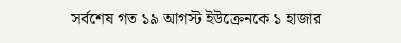সর্বশেষ গত ১৯ আগস্ট ইউক্রেনকে ১ হাজার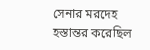সেনার মরদেহ হস্তান্তর করেছিল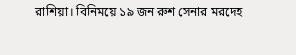রাশিয়া। বিনিময়ে ১৯ জন রুশ সেনার মরদেহ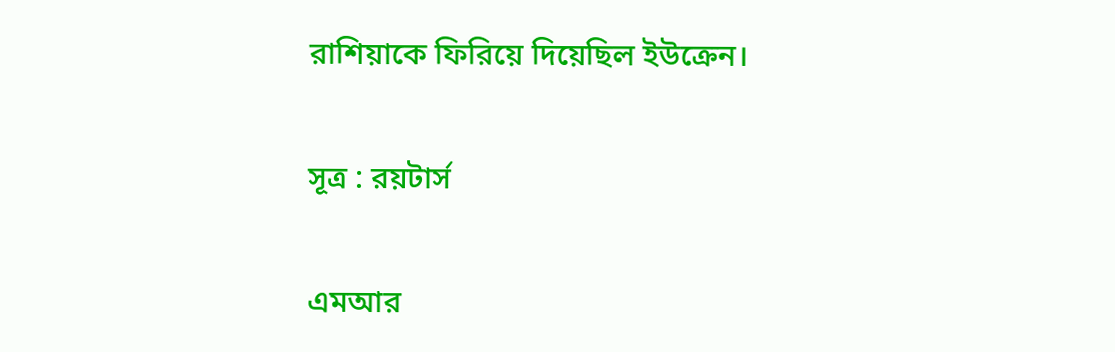রাশিয়াকে ফিরিয়ে দিয়েছিল ইউক্রেন।

সূত্র : রয়টার্স

এমআর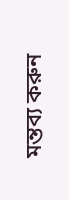মন্তব্য করুন